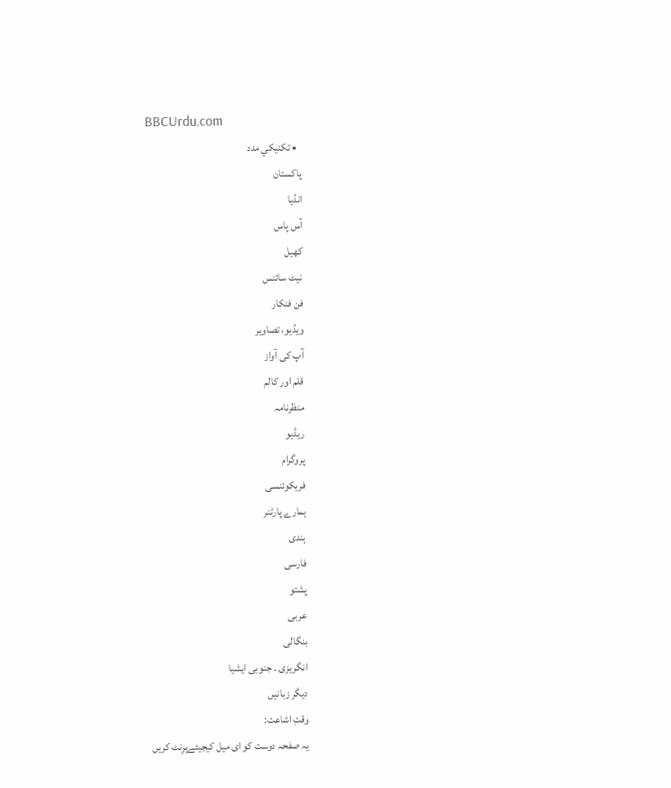BBCUrdu.com
  • تکنيکي مدد
پاکستان
انڈیا
آس پاس
کھیل
نیٹ سائنس
فن فنکار
ویڈیو، تصاویر
آپ کی آواز
قلم اور کالم
منظرنامہ
ریڈیو
پروگرام
فریکوئنسی
ہمارے پارٹنر
ہندی
فارسی
پشتو
عربی
بنگالی
انگریزی ۔ جنوبی ایشیا
دیگر زبانیں
وقتِ اشاعت:
یہ صفحہ دوست کو ای میل کیجیئےپرِنٹ کریں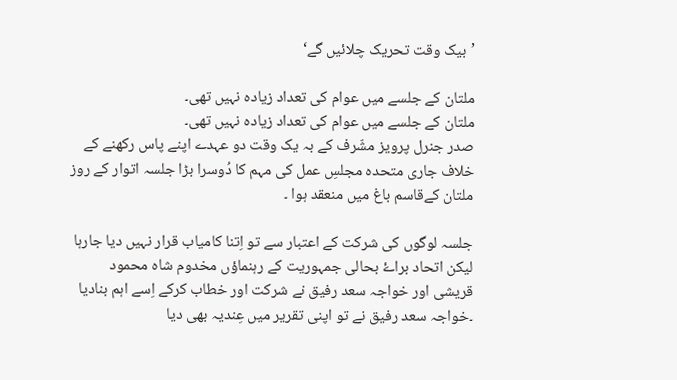’بیک وقت تحریک چلائیں گے‘

ملتان کے جلسے میں عوام کی تعداد زیادہ نہیں تھی۔
ملتان کے جلسے میں عوام کی تعداد زیادہ نہیں تھی۔
صدر جنرل پرویز مشّرف کے بہ یک وقت دو عہدے اپنے پاس رکھنے کے خلاف جاری متحدہ مجلسِ عمل کی مہم کا دُوسرا بڑا جلسہ اتوار کے روز ملتان کےقاسم باغ میں منعقد ہوا ۔

جلسہ لوگوں کی شرکت کے اعتبار سے تو اِتنا کامیاب قرار نہیں دیا جارہا لیکن اتحاد براۓ بحالی جمہوریت کے رہنماؤں مخدوم شاہ محمود قریشی اور خواجہ سعد رفیق نے شرکت اور خطاب کرکے اِسے اہم بنادیا ۔خواجہ سعد رفیق نے تو اپنی تقریر میں عِندیہ بھی دیا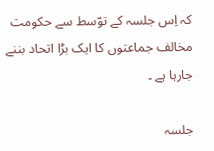کہ اِس جلسہ کے توّسط سے حکومت مخالف جماعتوں کا ایک بڑا اتحاد بننے جارہا ہے ۔

جلسہ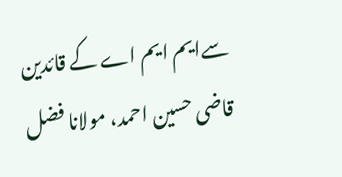سےایم ایم اے کے قائدین قاضی حسین احمد، مولانا فضل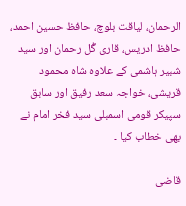الرحمان، لیاقت بلوچ، حافظ حسین احمد، حافظ ادریس، قاری گُل رحمان اور سید شبیر ہاشمی کے علاوہ شاہ محمود قریشی، خواجہ سعد رفیق اور سابق سپیکر قومی اسمبلی سید فخر امام نے بھی خطاب کیا ۔

قاضی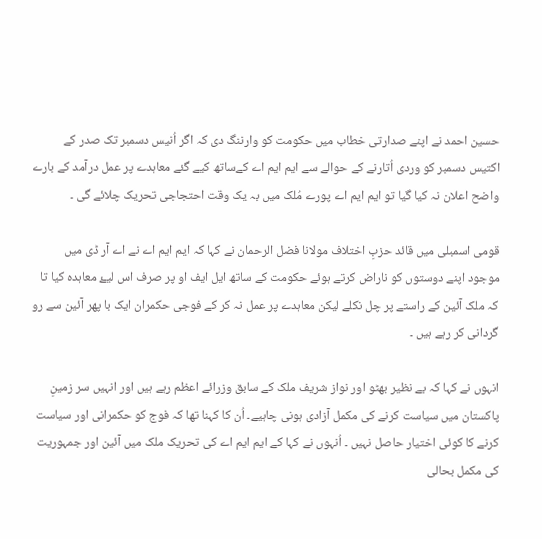حسین احمد نے اپنے صدارتی خطاب میں حکومت کو وارننگ دی کہ اگر اُنیس دسمبر تک صدر کے اکتیس دسمبر کو وردی اُتارنے کے حوالے سے ایم ایم اے کےساتھ کیے گئے معاہدے پر عمل درآمد کے بارے واضح اعلان نہ کیا گیا تو ایم ایم اے پورے مُلک میں بہ یک وقت احتجاجی تحریک چلائے گی ۔

قومی اسمبلی میں قائد حزبِ اختلاف مولانا فضل الرحمان نے کہا کہ ایم ایم اے نے اے آر ڈی میں موجود اپنے دوستوں کو ناراض کرتے ہوئے حکومت کے ساتھ ایل ایف او پر صرف اس لیۓ معاہدہ کیا تا کہ ملک آئین کے راستے پر چل نکلے لیکن معاہدے پر عمل نہ کر کے فوجی حکمران ایک با پھر آئین سے رو گردانی کر رہے ہیں ۔

انہوں نے کہا کہ بے نظیر بھٹو اور نواز شریف ملک کے سابق وزرائے اعظم رہے ہیں اور انہیں سر زمینِ پاکستان میں سیاست کرنے کی مکمل آزادی ہونی چاہیے۔ اُن کا کہنا تھا کہ فوج کو حکمرانی اور سیاست کرنے کا کوئی اختیار حاصل نہیں ۔ اُنہوں نے کہا کے ایم ایم اے کی تحریک ملک میں آئین اور جمہوریت کی مکمل بحالی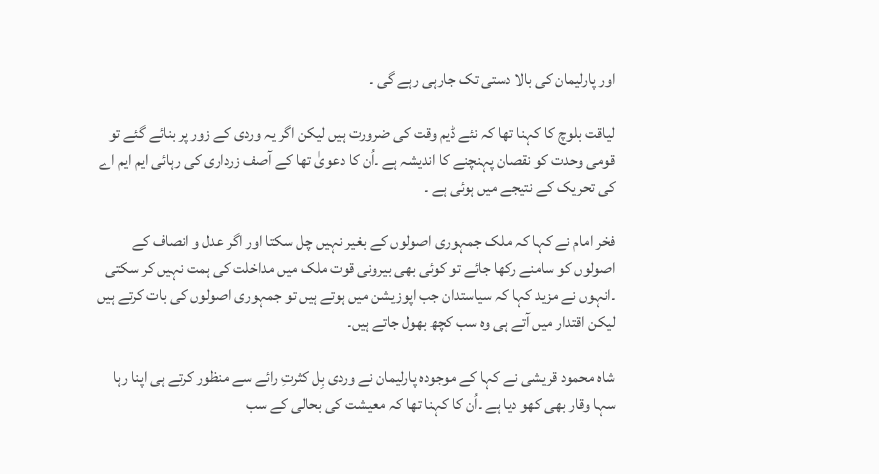اور پارلیمان کی بالا دستی تک جارہی رہے گی ۔

لیاقت بلوچ کا کہنا تھا کہ نئے ڈیم وقت کی ضرورت ہیں لیکن اگر یہ وردی کے زور پر بنائے گئے تو قومی وحدت کو نقصان پہنچنے کا اندیشہ ہے ۔اُن کا دعویٰ تھا کے آصف زرداری کی رہائی ایم ایم اے کی تحریک کے نتیجے میں ہوئی ہے ۔

فخر امام نے کہا کہ ملک جمہوری اصولوں کے بغیر نہیں چل سکتا اور اگر عدل و انصاف کے اصولوں کو سامنے رکھا جائے تو کوئی بھی بیرونی قوت ملک میں مداخلت کی ہمت نہیں کر سکتی ۔انہوں نے مزید کہا کہ سیاستدان جب اپوزیشن میں ہوتے ہیں تو جمہوری اصولوں کی بات کرتے ہیں لیکن اقتدار میں آتے ہی وہ سب کچھ بھول جاتے ہیں۔

شاہ محمود قریشی نے کہا کے موجودہ پارلیمان نے وردی بِل کثرتِ رائے سے منظور کرتے ہی اپنا رہا سہا وقار بھی کھو دیا ہے ۔اُن کا کہنا تھا کہ معیشت کی بحالی کے سب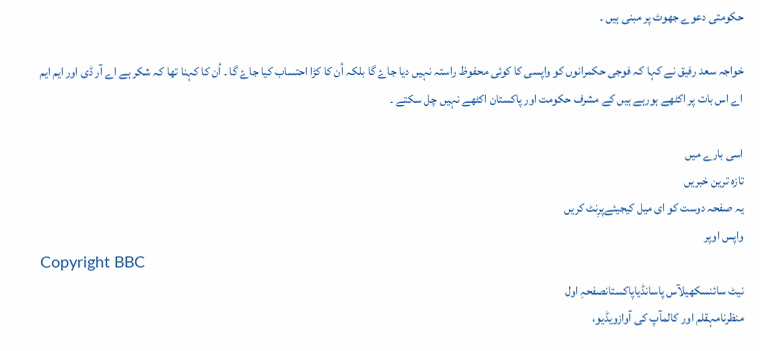حکومتی دعوے جھوٹ پر مبنی ہیں ۔

خواجہ سعد رفیق نے کہا کہ فوجی حکمرانوں کو واپسی کا کوئی محفوظ راستہ نہیں دیا جاۓ گا بلکہ اُن کا کڑا احتساب کیا جاۓ گا ۔ اُن کا کہنا تھا کہ شکر ہے اے آر ڈی اور ایم ایم اے اس بات پر اکٹھے ہورہے ہیں کے مشرف حکومت اور پاکستان اکٹھے نہیں چل سکتے ۔

اسی بارے میں
تازہ ترین خبریں
یہ صفحہ دوست کو ای میل کیجیئےپرِنٹ کریں
واپس اوپر
Copyright BBC
نیٹ سائنسکھیلآس پاسانڈیاپاکستانصفحہِ اول
منظرنامہقلم اور کالمآپ کی آوازویڈیو،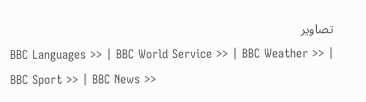تصاویر
BBC Languages >> | BBC World Service >> | BBC Weather >> | BBC Sport >> | BBC News >>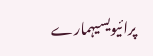پرائیویسیہمارے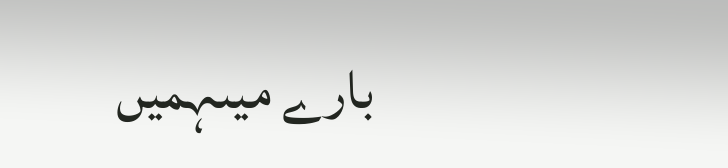بارے میںہمیں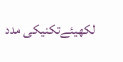لکھیئےتکنیکی مدد